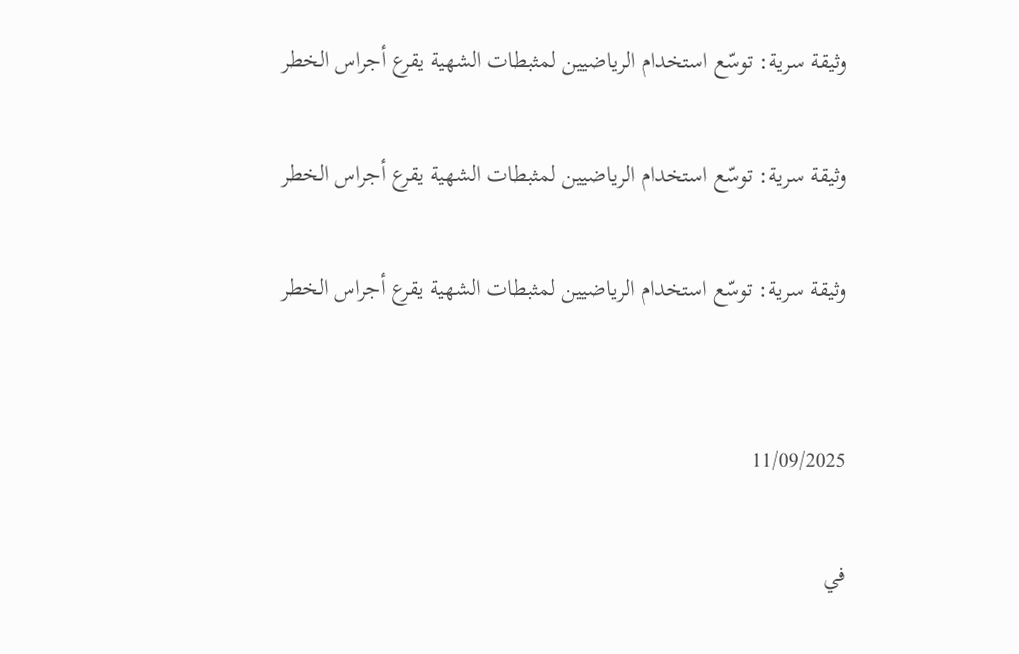وثيقة سرية: توسّع استخدام الرياضيين لمثبطات الشهية يقرع أجراس الخطر

وثيقة سرية: توسّع استخدام الرياضيين لمثبطات الشهية يقرع أجراس الخطر

وثيقة سرية: توسّع استخدام الرياضيين لمثبطات الشهية يقرع أجراس الخطر


11/09/2025

في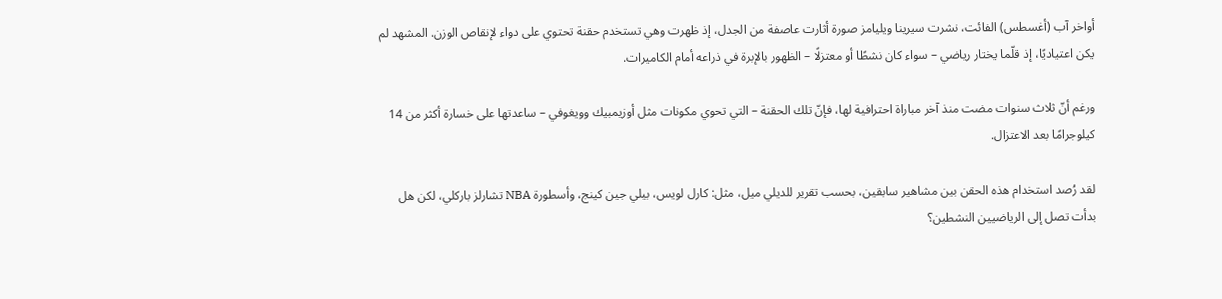أواخر آب (أغسطس) الفائت، نشرت سيرينا ويليامز صورة أثارت عاصفة من الجدل، إذ ظهرت وهي تستخدم حقنة تحتوي على دواء لإنقاص الوزن. المشهد لم يكن اعتياديًا، إذ قلّما يختار رياضي – سواء كان نشطًا أو معتزلًا – الظهور بالإبرة في ذراعه أمام الكاميرات.

ورغم أنّ ثلاث سنوات مضت منذ آخر مباراة احترافية لها، فإنّ تلك الحقنة – التي تحوي مكونات مثل أوزيمبيك وويغوفي – ساعدتها على خسارة أكثر من 14 كيلوجرامًا بعد الاعتزال.

لقد رُصد استخدام هذه الحقن بين مشاهير سابقين، بحسب تقرير للديلي ميل، مثل: كارل لويس، بيلي جين كينج، وأسطورة NBA تشارلز باركلي، لكن هل بدأت تصل إلى الرياضيين النشطين؟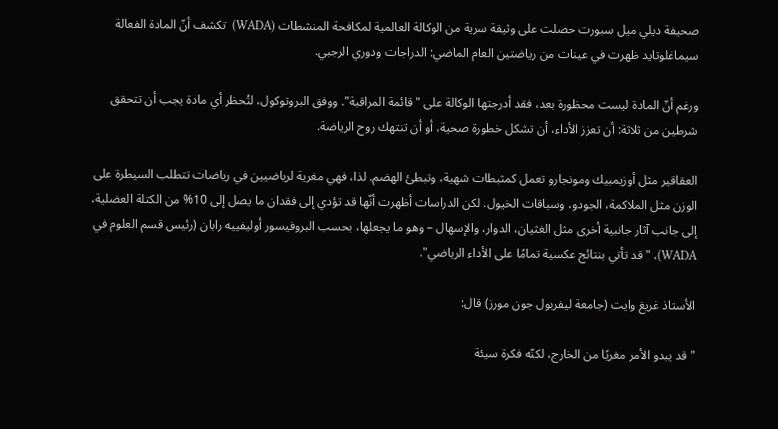صحيفة ديلي ميل سبورت حصلت على وثيقة سرية من الوكالة العالمية لمكافحة المنشطات (WADA)  تكشف أنّ المادة الفعالة سيماغلوتايد ظهرت في عينات من رياضتين العام الماضي: الدراجات ودوري الرجبي.

ورغم أنّ المادة ليست محظورة بعد، فقد أدرجتها الوكالة على "قائمة المراقبة". ووفق البروتوكول، لتُحظر أي مادة يجب أن تتحقق شرطين من ثلاثة: أن تعزز الأداء، أن تشكل خطورة صحية، أو أن تنتهك روح الرياضة.

العقاقير مثل أوزيمبيك ومونجارو تعمل كمثبطات شهية، وتبطئ الهضم. لذا، فهي مغرية لرياضيين في رياضات تتطلب السيطرة على الوزن مثل الملاكمة، الجودو، وسباقات الخيول. لكن الدراسات أظهرت أنّها قد تؤدي إلى فقدان ما يصل إلى 10% من الكتلة العضلية، إلى جانب آثار جانبية أخرى مثل الغثيان، الدوار، والإسهال – وهو ما يجعلها، بحسب البروفيسور أوليفييه رابان (رئيس قسم العلوم في WADA)، "قد تأتي بنتائج عكسية تمامًا على الأداء الرياضي".

الأستاذ غريغ وايت (جامعة ليفربول جون مورز) قال:

"قد يبدو الأمر مغريًا من الخارج، لكنّه فكرة سيئة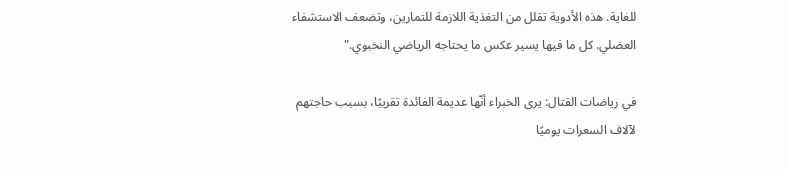للغاية. هذه الأدوية تقلل من التغذية اللازمة للتمارين، وتضعف الاستشفاء العضلي. كل ما فيها يسير عكس ما يحتاجه الرياضي النخبوي."

في رياضات القتال: يرى الخبراء أنّها عديمة الفائدة تقريبًا، بسبب حاجتهم لآلاف السعرات يوميًا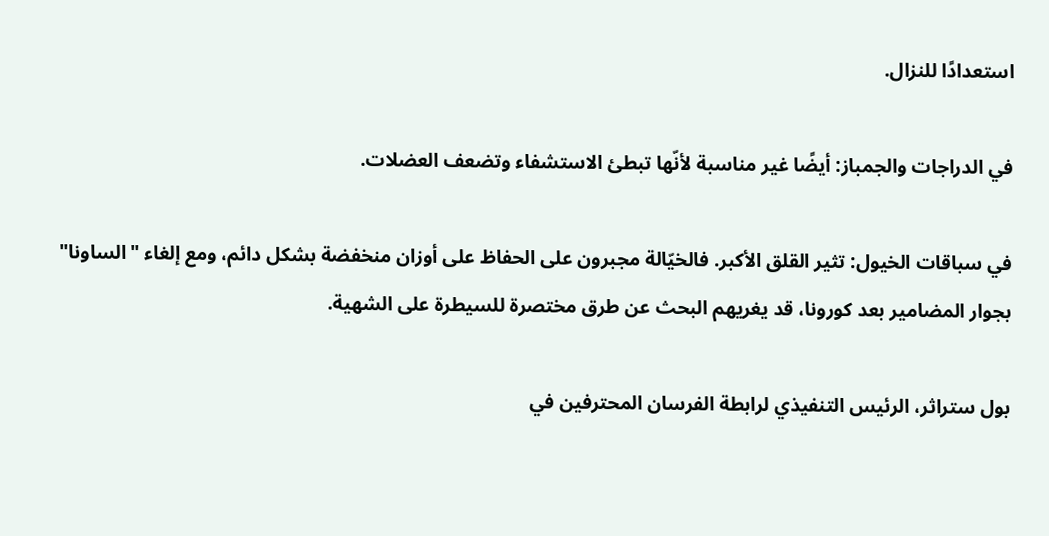استعدادًا للنزال.

في الدراجات والجمباز: أيضًا غير مناسبة لأنّها تبطئ الاستشفاء وتضعف العضلات.

في سباقات الخيول: تثير القلق الأكبر. فالخيّالة مجبرون على الحفاظ على أوزان منخفضة بشكل دائم، ومع إلغاء "الساونا" بجوار المضامير بعد كورونا، قد يغريهم البحث عن طرق مختصرة للسيطرة على الشهية.

بول ستراثر، الرئيس التنفيذي لرابطة الفرسان المحترفين في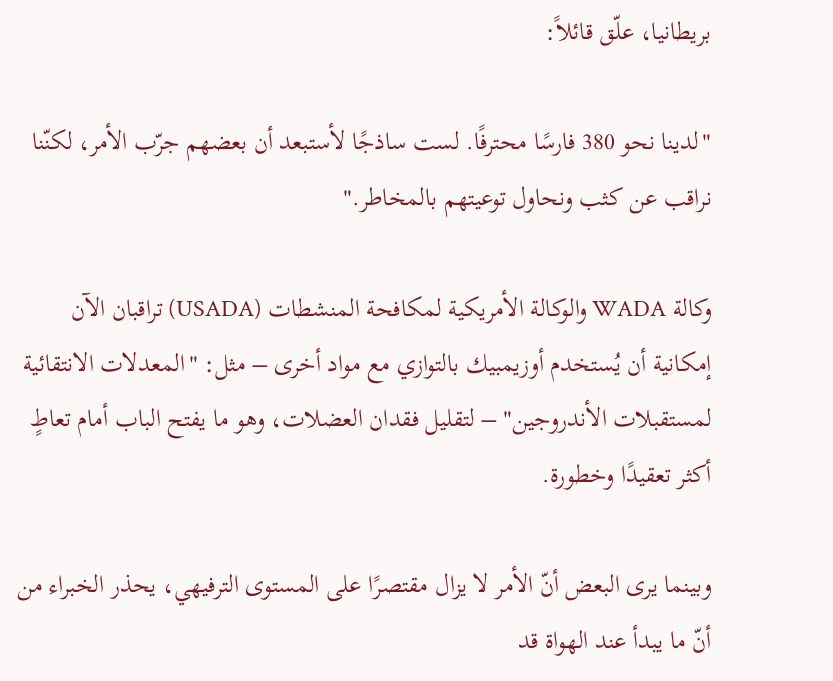بريطانيا، علّق قائلاً:

"لدينا نحو 380 فارسًا محترفًا. لست ساذجًا لأستبعد أن بعضهم جرّب الأمر، لكنّنا نراقب عن كثب ونحاول توعيتهم بالمخاطر."

وكالة WADA والوكالة الأمريكية لمكافحة المنشطات (USADA) تراقبان الآن إمكانية أن يُستخدم أوزيمبيك بالتوازي مع مواد أخرى – مثل: "المعدلات الانتقائية لمستقبلات الأندروجين" – لتقليل فقدان العضلات، وهو ما يفتح الباب أمام تعاطٍ أكثر تعقيدًا وخطورة.

وبينما يرى البعض أنّ الأمر لا يزال مقتصرًا على المستوى الترفيهي، يحذر الخبراء من أنّ ما يبدأ عند الهواة قد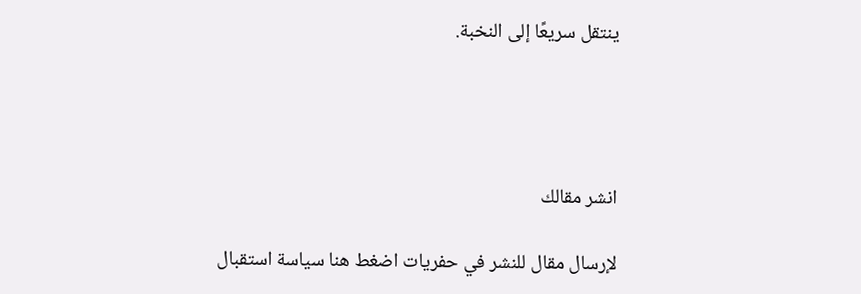ينتقل سريعًا إلى النخبة.




انشر مقالك

لإرسال مقال للنشر في حفريات اضغط هنا سياسة استقبال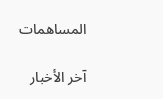المساهمات

آخر الأخبار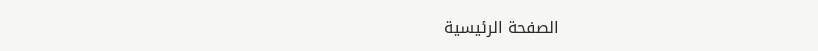الصفحة الرئيسية